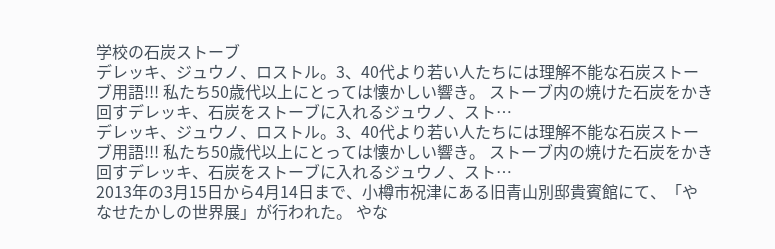学校の石炭ストーブ
デレッキ、ジュウノ、ロストル。3、40代より若い人たちには理解不能な石炭ストーブ用語!!! 私たち50歳代以上にとっては懐かしい響き。 ストーブ内の焼けた石炭をかき回すデレッキ、石炭をストーブに入れるジュウノ、スト…
デレッキ、ジュウノ、ロストル。3、40代より若い人たちには理解不能な石炭ストーブ用語!!! 私たち50歳代以上にとっては懐かしい響き。 ストーブ内の焼けた石炭をかき回すデレッキ、石炭をストーブに入れるジュウノ、スト…
2013年の3月15日から4月14日まで、小樽市祝津にある旧青山別邸貴賓館にて、「やなせたかしの世界展」が行われた。 やな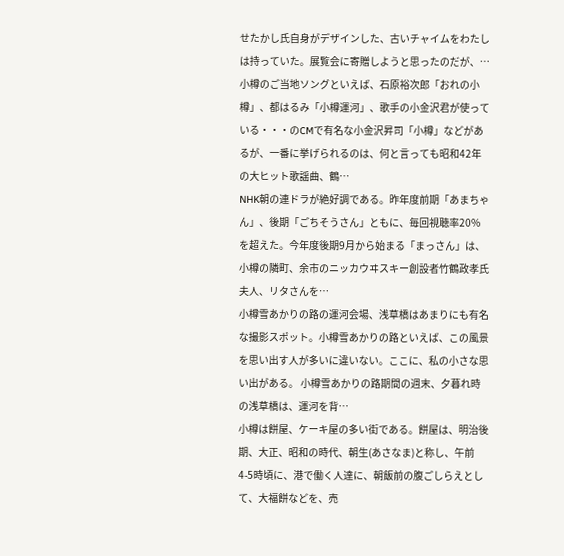せたかし氏自身がデザインした、古いチャイムをわたしは持っていた。展覧会に寄贈しようと思ったのだが、…
小樽のご当地ソングといえば、石原裕次郎「おれの小樽」、都はるみ「小樽運河」、歌手の小金沢君が使っている・・・のCMで有名な小金沢昇司「小樽」などがあるが、一番に挙げられるのは、何と言っても昭和42年の大ヒット歌謡曲、鶴…
NHK朝の連ドラが絶好調である。昨年度前期「あまちゃん」、後期「ごちそうさん」ともに、毎回視聴率20%を超えた。今年度後期9月から始まる「まっさん」は、小樽の隣町、余市のニッカウヰスキー創設者竹鶴政孝氏夫人、リタさんを…
小樽雪あかりの路の運河会場、浅草橋はあまりにも有名な撮影スポット。小樽雪あかりの路といえば、この風景を思い出す人が多いに違いない。ここに、私の小さな思い出がある。 小樽雪あかりの路期間の週末、夕暮れ時の浅草橋は、運河を背…
小樽は餅屋、ケーキ屋の多い街である。餅屋は、明治後期、大正、昭和の時代、朝生(あさなま)と称し、午前4-5時頃に、港で働く人達に、朝飯前の腹ごしらえとして、大福餅などを、売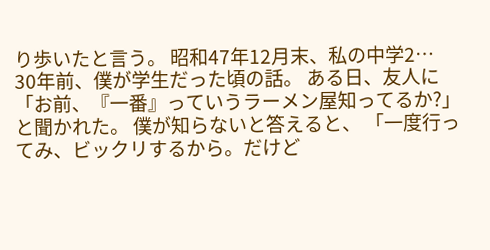り歩いたと言う。 昭和47年12月末、私の中学2…
30年前、僕が学生だった頃の話。 ある日、友人に 「お前、『一番』っていうラーメン屋知ってるか?」 と聞かれた。 僕が知らないと答えると、 「一度行ってみ、ビックリするから。だけど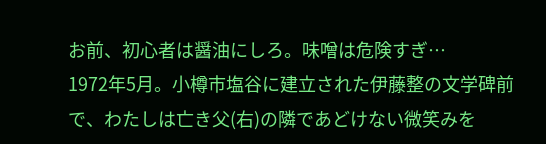お前、初心者は醤油にしろ。味噌は危険すぎ…
1972年5月。小樽市塩谷に建立された伊藤整の文学碑前で、わたしは亡き父(右)の隣であどけない微笑みを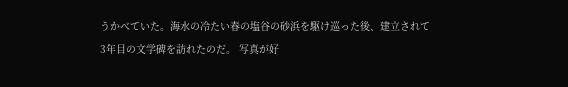うかべていた。海水の冷たい春の塩谷の砂浜を駆け巡った後、建立されて3年目の文学碑を訪れたのだ。 写真が好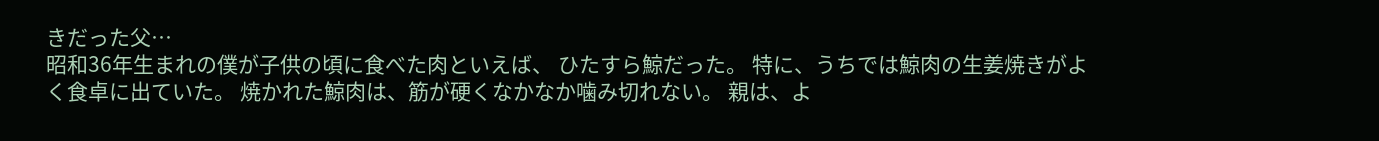きだった父…
昭和36年生まれの僕が子供の頃に食べた肉といえば、 ひたすら鯨だった。 特に、うちでは鯨肉の生姜焼きがよく食卓に出ていた。 焼かれた鯨肉は、筋が硬くなかなか噛み切れない。 親は、よ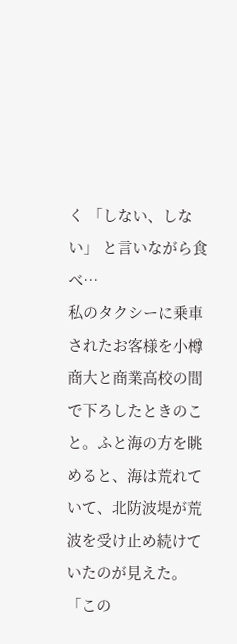く 「しない、しない」 と言いながら食べ…
私のタクシーに乗車されたお客様を小樽商大と商業高校の間で下ろしたときのこと。ふと海の方を眺めると、海は荒れていて、北防波堤が荒波を受け止め続けていたのが見えた。「この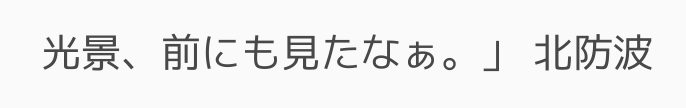光景、前にも見たなぁ。」 北防波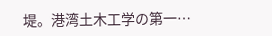堤。港湾土木工学の第一…